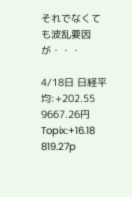それでなくても波乱要因が・・・

4/18日 日経平均:+202.55 9667.26円 Topix:+16.18 819.27p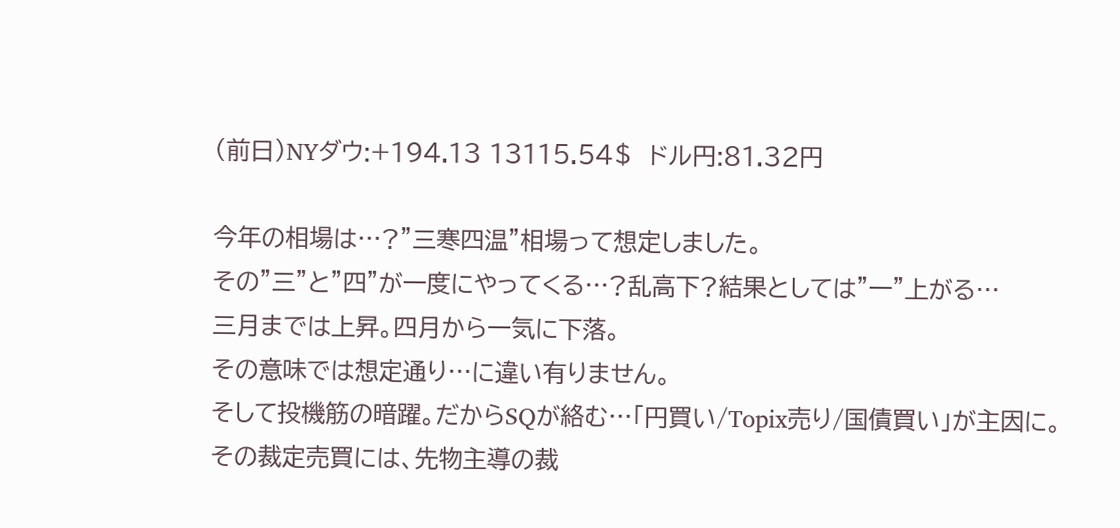(前日)NYダウ:+194.13 13115.54$  ドル円:81.32円

今年の相場は…?”三寒四温”相場って想定しました。
その”三”と”四”が一度にやってくる…?乱高下?結果としては”一”上がる…
三月までは上昇。四月から一気に下落。
その意味では想定通り…に違い有りません。
そして投機筋の暗躍。だからSQが絡む…「円買い/Topix売り/国債買い」が主因に。
その裁定売買には、先物主導の裁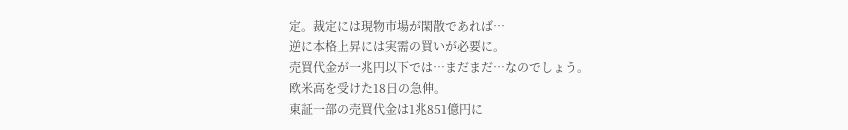定。裁定には現物市場が閑散であれば…
逆に本格上昇には実需の買いが必要に。
売買代金が一兆円以下では…まだまだ…なのでしょう。
欧米高を受けた18日の急伸。
東証一部の売買代金は1兆851億円に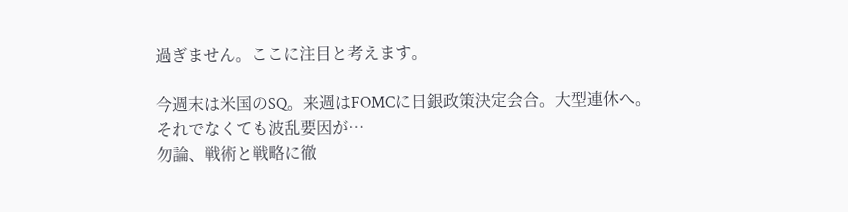過ぎません。ここに注目と考えます。

今週末は米国のSQ。来週はFOMCに日銀政策決定会合。大型連休へ。
それでなくても波乱要因が…
勿論、戦術と戦略に徹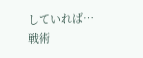していれば…
戦術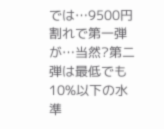では…9500円割れで第一弾が…当然?第二弾は最低でも10%以下の水準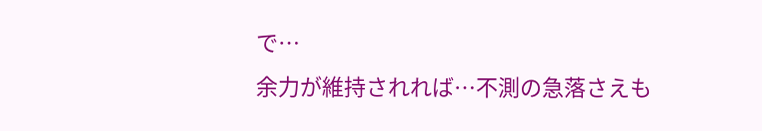で…
余力が維持されれば…不測の急落さえも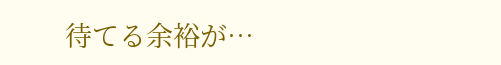待てる余裕が…